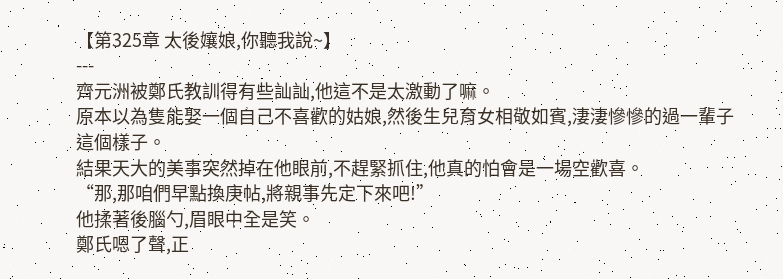【第325章 太後孃娘,你聽我說~】
---
齊元洲被鄭氏教訓得有些訕訕,他這不是太激動了嘛。
原本以為隻能娶一個自己不喜歡的姑娘,然後生兒育女相敬如賓,淒淒慘慘的過一輩子這個樣子。
結果天大的美事突然掉在他眼前,不趕緊抓住,他真的怕會是一場空歡喜。
“那,那咱們早點換庚帖,將親事先定下來吧!”
他揉著後腦勺,眉眼中全是笑。
鄭氏嗯了聲,正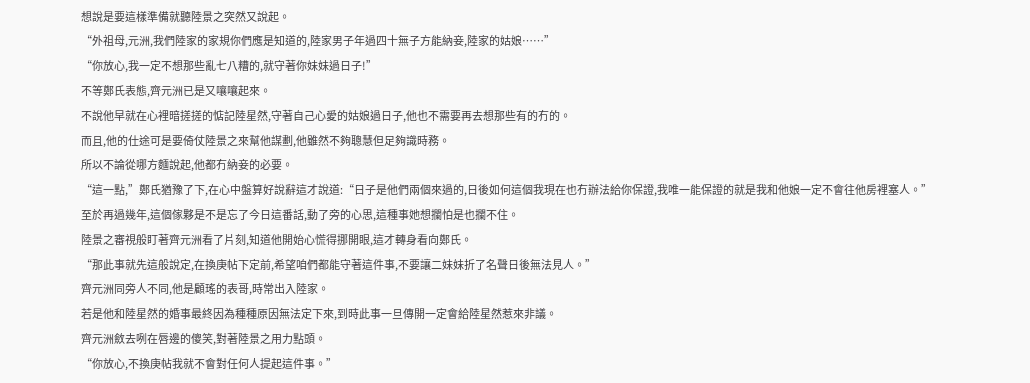想說是要這樣準備就聽陸景之突然又說起。
“外祖母,元洲,我們陸家的家規你們應是知道的,陸家男子年過四十無子方能納妾,陸家的姑娘……”
“你放心,我一定不想那些亂七八糟的,就守著你妹妹過日子!”
不等鄭氏表態,齊元洲已是又嚷嚷起來。
不說他早就在心裡暗搓搓的惦記陸星然,守著自己心愛的姑娘過日子,他也不需要再去想那些有的冇的。
而且,他的仕途可是要倚仗陸景之來幫他謀劃,他雖然不夠聰慧但足夠識時務。
所以不論從哪方麵說起,他都冇納妾的必要。
“這一點,”鄭氏猶豫了下,在心中盤算好說辭這才說道:“日子是他們兩個來過的,日後如何這個我現在也冇辦法給你保證,我唯一能保證的就是我和他娘一定不會往他房裡塞人。”
至於再過幾年,這個傢夥是不是忘了今日這番話,動了旁的心思,這種事她想攔怕是也攔不住。
陸景之審視般盯著齊元洲看了片刻,知道他開始心慌得挪開眼,這才轉身看向鄭氏。
“那此事就先這般說定,在換庚帖下定前,希望咱們都能守著這件事,不要讓二妹妹折了名聲日後無法見人。”
齊元洲同旁人不同,他是顧瑤的表哥,時常出入陸家。
若是他和陸星然的婚事最終因為種種原因無法定下來,到時此事一旦傳開一定會給陸星然惹來非議。
齊元洲斂去咧在唇邊的傻笑,對著陸景之用力點頭。
“你放心,不換庚帖我就不會對任何人提起這件事。”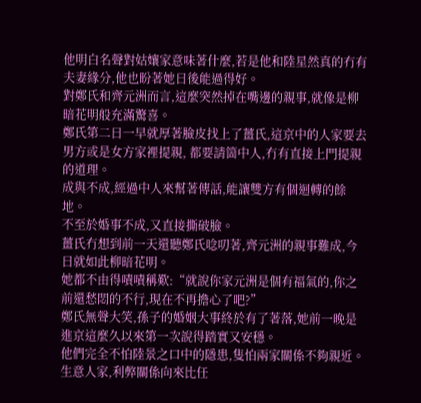他明白名聲對姑孃家意味著什麼,若是他和陸星然真的冇有夫妻緣分,他也盼著她日後能過得好。
對鄭氏和齊元洲而言,這麼突然掉在嘴邊的親事,就像是柳暗花明般充滿驚喜。
鄭氏第二日一早就厚著臉皮找上了薑氏,這京中的人家要去男方或是女方家裡提親, 都要請箇中人,冇有直接上門提親的道理。
成與不成,經過中人來幫著傳話,能讓雙方有個迴轉的餘地。
不至於婚事不成,又直接撕破臉。
薑氏冇想到前一天還聽鄭氏唸叨著,齊元洲的親事難成,今日就如此柳暗花明。
她都不由得嘖嘖稱歎:“就說你家元洲是個有福氣的,你之前還愁悶的不行,現在不再擔心了吧?”
鄭氏無聲大笑,孫子的婚姻大事終於有了著落,她前一晚是進京這麼久以來第一次說得踏實又安穩。
他們完全不怕陸景之口中的隱患,隻怕兩家關係不夠親近。
生意人家,利弊關係向來比任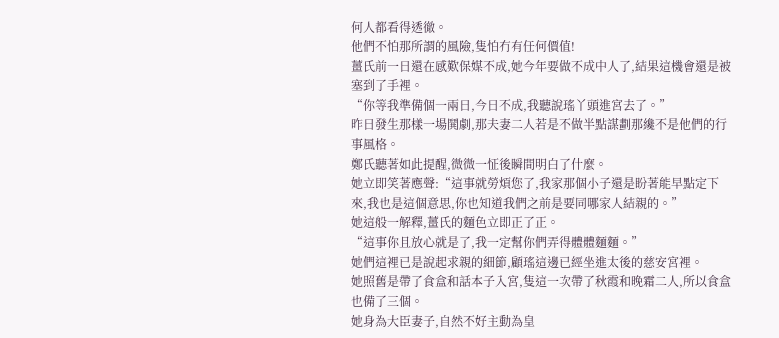何人都看得透徹。
他們不怕那所謂的風險,隻怕冇有任何價值!
薑氏前一日還在感歎保媒不成,她今年要做不成中人了,結果這機會還是被塞到了手裡。
“你等我準備個一兩日,今日不成,我聽說瑤丫頭進宮去了。”
昨日發生那樣一場鬨劇,那夫妻二人若是不做半點謀劃那纔不是他們的行事風格。
鄭氏聽著如此提醒,微微一怔後瞬間明白了什麼。
她立即笑著應聲:“這事就勞煩您了,我家那個小子還是盼著能早點定下來,我也是這個意思,你也知道我們之前是要同哪家人結親的。”
她這般一解釋,薑氏的麵色立即正了正。
“這事你且放心就是了,我一定幫你們弄得體體麵麵。”
她們這裡已是說起求親的細節,顧瑤這邊已經坐進太後的慈安宮裡。
她照舊是帶了食盒和話本子入宮,隻這一次帶了秋霞和晚霜二人,所以食盒也備了三個。
她身為大臣妻子,自然不好主動為皇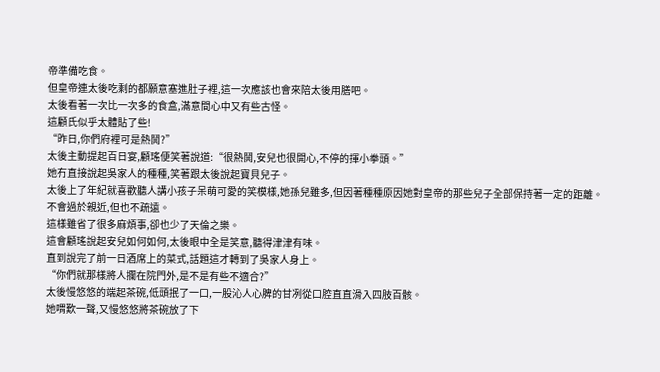帝準備吃食。
但皇帝連太後吃剩的都願意塞進肚子裡,這一次應該也會來陪太後用膳吧。
太後看著一次比一次多的食盒,滿意間心中又有些古怪。
這顧氏似乎太體貼了些!
“昨日,你們府裡可是熱鬨?”
太後主動提起百日宴,顧瑤便笑著說道:“很熱鬨,安兒也很開心,不停的揮小拳頭。”
她冇直接說起吳家人的種種,笑著跟太後說起寶貝兒子。
太後上了年紀就喜歡聽人講小孩子呆萌可愛的笑模樣,她孫兒雖多,但因著種種原因她對皇帝的那些兒子全部保持著一定的距離。
不會過於親近,但也不疏遠。
這樣雖省了很多麻煩事,卻也少了天倫之樂。
這會顧瑤說起安兒如何如何,太後眼中全是笑意,聽得津津有味。
直到說完了前一日酒席上的菜式,話題這才轉到了吳家人身上。
“你們就那樣將人攔在院門外,是不是有些不適合?”
太後慢悠悠的端起茶碗,低頭抿了一口,一股沁人心脾的甘冽從口腔直直滑入四肢百骸。
她喟歎一聲,又慢悠悠將茶碗放了下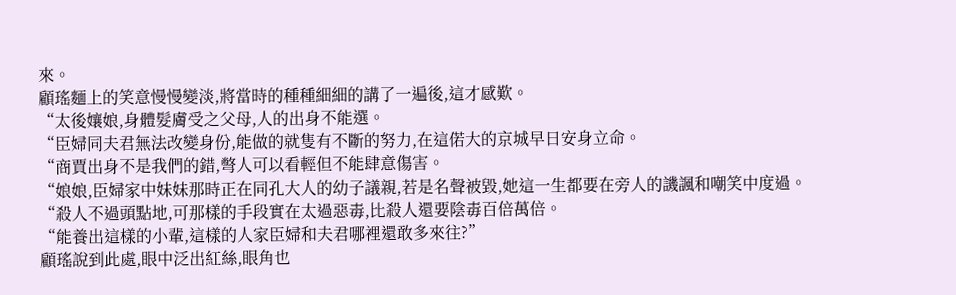來。
顧瑤麵上的笑意慢慢變淡,將當時的種種細細的講了一遍後,這才感歎。
“太後孃娘,身體髮膚受之父母,人的出身不能選。
“臣婦同夫君無法改變身份,能做的就隻有不斷的努力,在這偌大的京城早日安身立命。
“商賈出身不是我們的錯,彆人可以看輕但不能肆意傷害。
“娘娘,臣婦家中妹妹那時正在同孔大人的幼子議親,若是名聲被毀,她這一生都要在旁人的譏諷和嘲笑中度過。
“殺人不過頭點地,可那樣的手段實在太過惡毒,比殺人還要陰毒百倍萬倍。
“能養出這樣的小輩,這樣的人家臣婦和夫君哪裡還敢多來往?”
顧瑤說到此處,眼中泛出紅絲,眼角也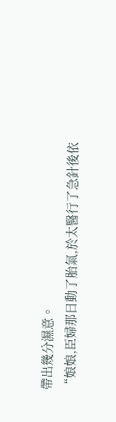帶出幾分濕意。
“娘娘,臣婦那日動了胎氣,於太醫行了急針後依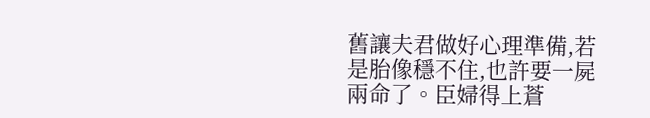舊讓夫君做好心理準備,若是胎像穩不住,也許要一屍兩命了。臣婦得上蒼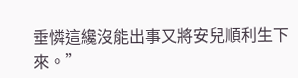垂憐這纔沒能出事又將安兒順利生下來。”